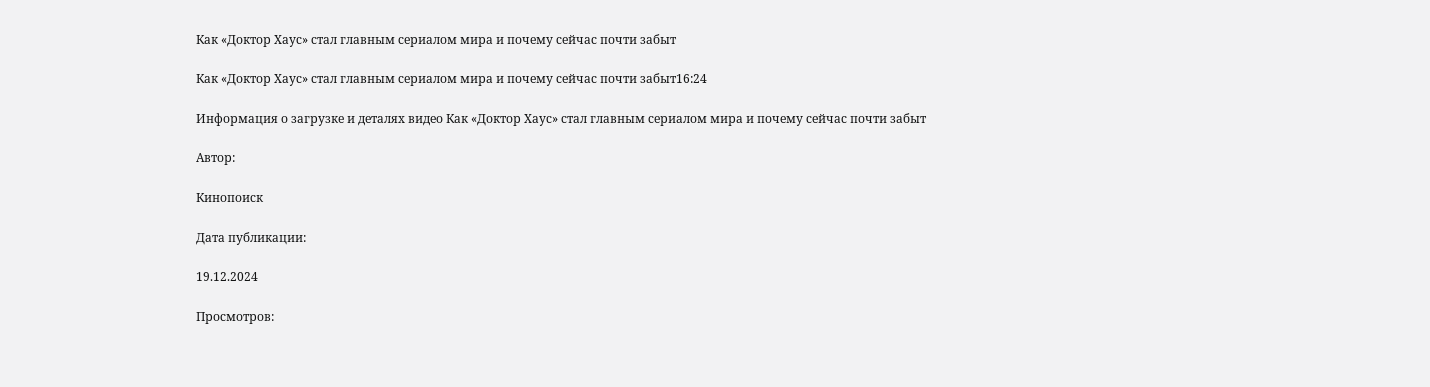Как «Доктор Хаус» стал главным сериалом мира и почему сейчас почти забыт

Как «Доктор Хаус» стал главным сериалом мира и почему сейчас почти забыт16:24

Информация о загрузке и деталях видео Как «Доктор Хаус» стал главным сериалом мира и почему сейчас почти забыт

Автор:

Кинопоиск

Дата публикации:

19.12.2024

Просмотров: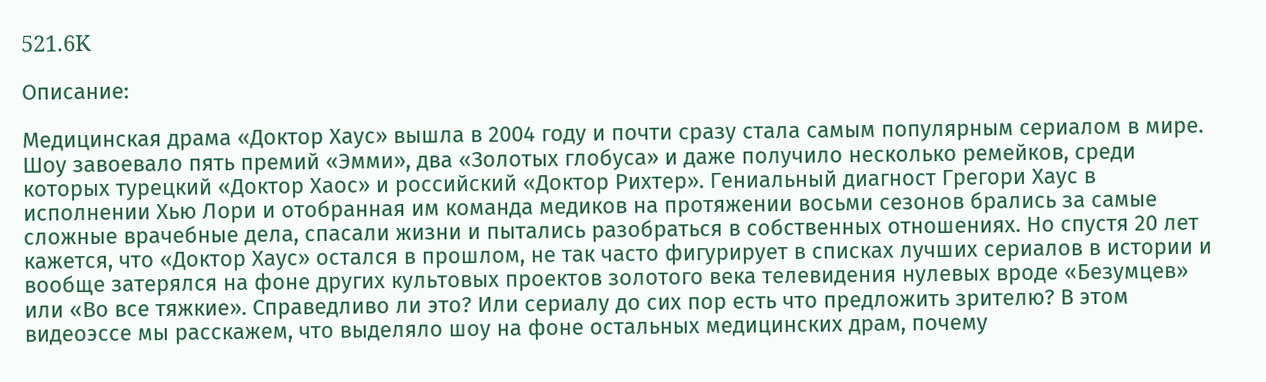521.6K

Описание:

Медицинская драма «Доктор Хаус» вышла в 2004 году и почти сразу стала самым популярным сериалом в мире. Шоу завоевало пять премий «Эмми», два «Золотых глобуса» и даже получило несколько ремейков, среди которых турецкий «Доктор Хаос» и российский «Доктор Рихтер». Гениальный диагност Грегори Хаус в исполнении Хью Лори и отобранная им команда медиков на протяжении восьми сезонов брались за самые сложные врачебные дела, спасали жизни и пытались разобраться в собственных отношениях. Но спустя 20 лет кажется, что «Доктор Хаус» остался в прошлом, не так часто фигурирует в списках лучших сериалов в истории и вообще затерялся на фоне других культовых проектов золотого века телевидения нулевых вроде «Безумцев» или «Во все тяжкие». Справедливо ли это? Или сериалу до сих пор есть что предложить зрителю? В этом видеоэссе мы расскажем, что выделяло шоу на фоне остальных медицинских драм, почему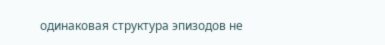одинаковая структура эпизодов не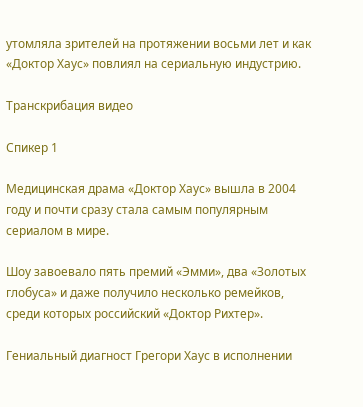утомляла зрителей на протяжении восьми лет и как «Доктор Хаус» повлиял на сериальную индустрию.

Транскрибация видео

Спикер 1

Медицинская драма «Доктор Хаус» вышла в 2004 году и почти сразу стала самым популярным сериалом в мире.

Шоу завоевало пять премий «Эмми», два «Золотых глобуса» и даже получило несколько ремейков, среди которых российский «Доктор Рихтер».

Гениальный диагност Грегори Хаус в исполнении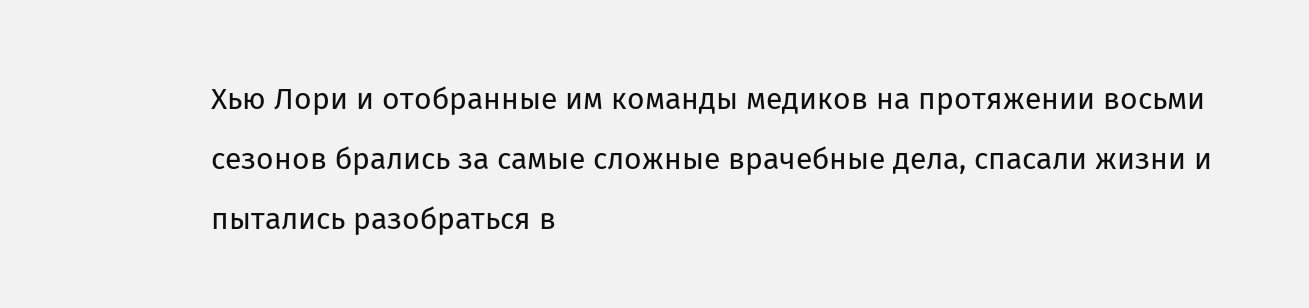Хью Лори и отобранные им команды медиков на протяжении восьми сезонов брались за самые сложные врачебные дела, спасали жизни и пытались разобраться в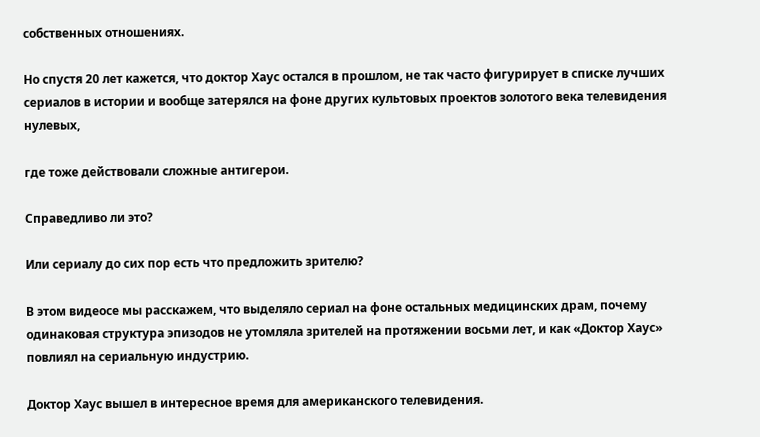собственных отношениях.

Но спустя 20 лет кажется, что доктор Хаус остался в прошлом, не так часто фигурирует в списке лучших сериалов в истории и вообще затерялся на фоне других культовых проектов золотого века телевидения нулевых,

где тоже действовали сложные антигерои.

Справедливо ли это?

Или сериалу до сих пор есть что предложить зрителю?

В этом видеосе мы расскажем, что выделяло сериал на фоне остальных медицинских драм, почему одинаковая структура эпизодов не утомляла зрителей на протяжении восьми лет, и как «Доктор Хаус» повлиял на сериальную индустрию.

Доктор Хаус вышел в интересное время для американского телевидения.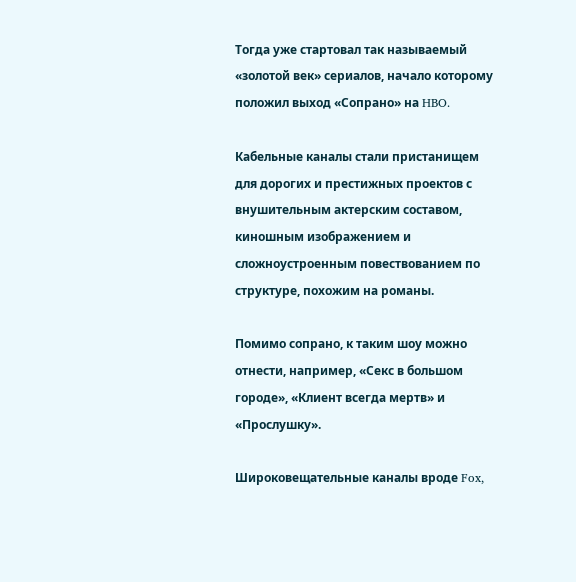Тогда уже стартовал так называемый «золотой век» сериалов, начало которому положил выход «Сопрано» на HBO.

Кабельные каналы стали пристанищем для дорогих и престижных проектов с внушительным актерским составом, киношным изображением и сложноустроенным повествованием по структуре, похожим на романы.

Помимо сопрано, к таким шоу можно отнести, например, «Секс в большом городе», «Клиент всегда мертв» и «Прослушку».

Широковещательные каналы вроде Fox,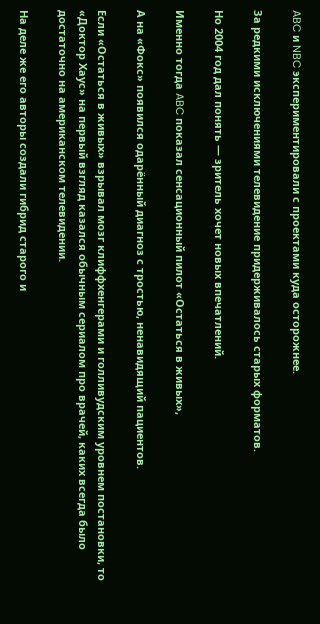ABC и NBC экспериментировали с проектами куда осторожнее.

За редкими исключениями телевидение придерживалось старых форматов.

Но 2004 год дал понять — зритель хочет новых впечатлений.

Именно тогда ABC показал сенсационный пилот «Остаться в живых»,

А на «Фокс» появился одарённый диагноз с тростью, ненавидящий пациентов.

Если «Остаться в живых» взрывал мозг клиффхенгерами и голливудским уровнем постановки, то «Доктор Хаус» на первый взгляд казался обычным сериалом про врачей, каких всегда было достаточно на американском телевидении.

На деле же его авторы создали гибрид старого и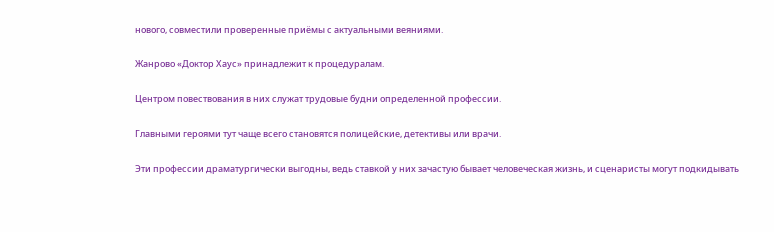нового, совместили проверенные приёмы с актуальными веяниями.

Жанрово «Доктор Хаус» принадлежит к процедуралам.

Центром повествования в них служат трудовые будни определенной профессии.

Главными героями тут чаще всего становятся полицейские, детективы или врачи.

Эти профессии драматургически выгодны, ведь ставкой у них зачастую бывает человеческая жизнь, и сценаристы могут подкидывать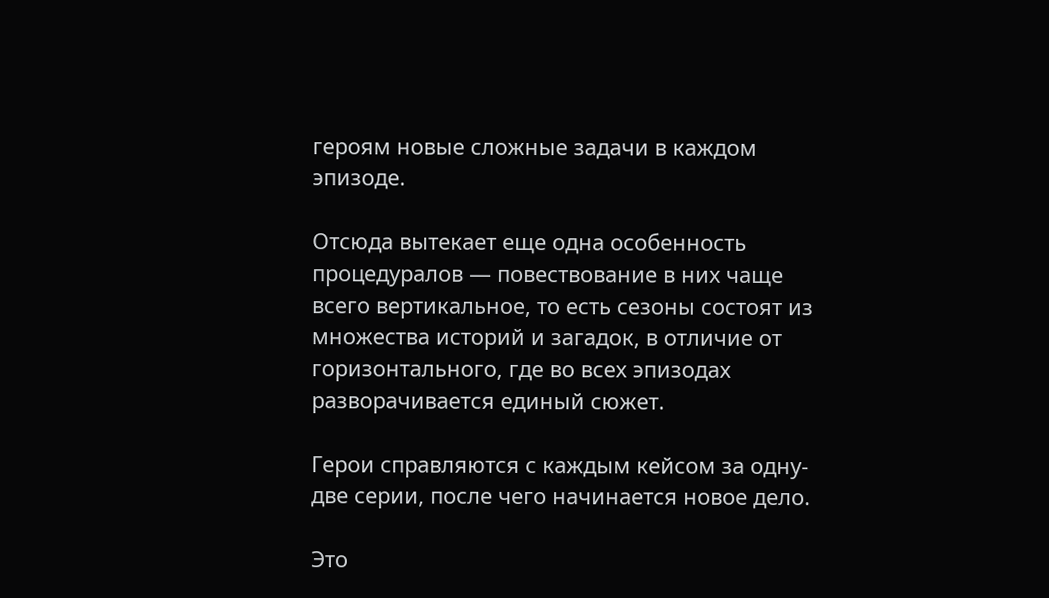героям новые сложные задачи в каждом эпизоде.

Отсюда вытекает еще одна особенность процедуралов — повествование в них чаще всего вертикальное, то есть сезоны состоят из множества историй и загадок, в отличие от горизонтального, где во всех эпизодах разворачивается единый сюжет.

Герои справляются с каждым кейсом за одну-две серии, после чего начинается новое дело.

Это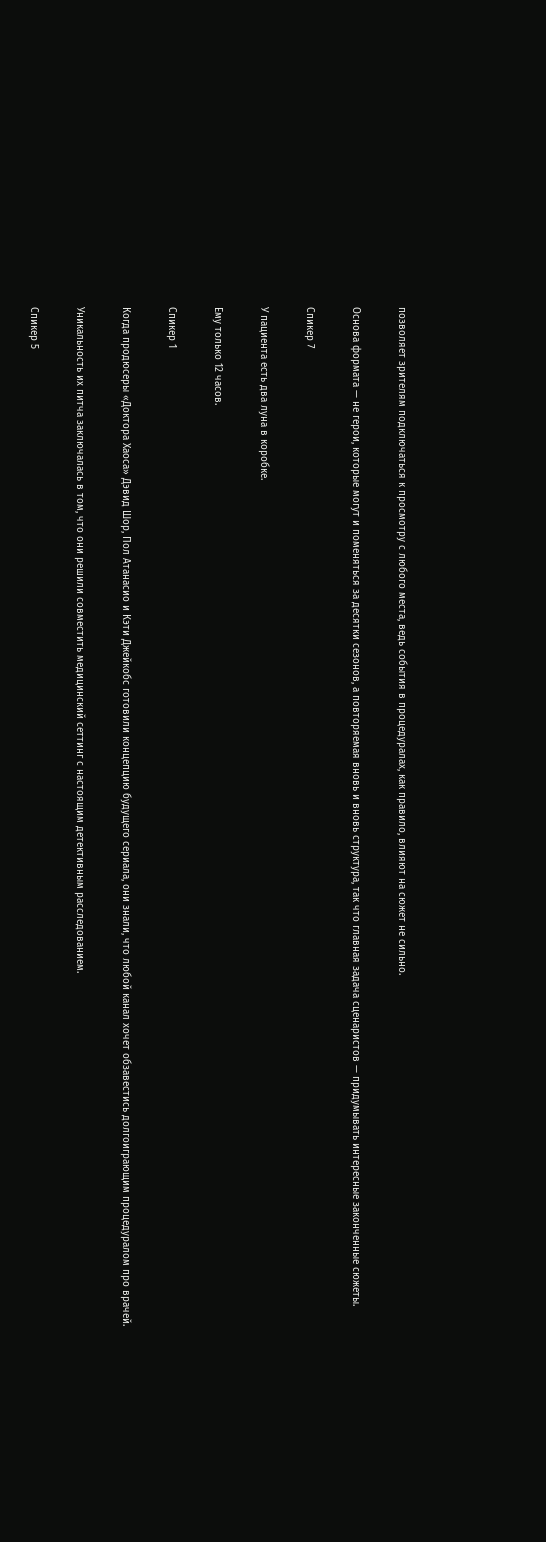позволяет зрителям подключаться к просмотру с любого места, ведь события в процедуралах, как правило, влияют на сюжет не сильно.

Основа формата — не герои, которые могут и поменяться за десятки сезонов, а повторяемая вновь и вновь структура, так что главная задача сценаристов — придумывать интересные законченные сюжеты.

Спикер 7

У пациента есть два луна в коробке.

Ему только 12 часов.

Спикер 1

Когда продюсеры «Доктора Хаоса» Дэвид Шор, Пол Атанасио и Кэти Джейкобс готовили концепцию будущего сериала, они знали, что любой канал хочет обзавестись долгоиграющим процедуралом про врачей.

Уникальность их питча заключалась в том, что они решили совместить медицинский сеттинг с настоящим детективным расследованием.

Спикер 5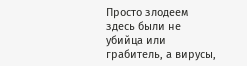Просто злодеем здесь были не убийца или грабитель, а вирусы,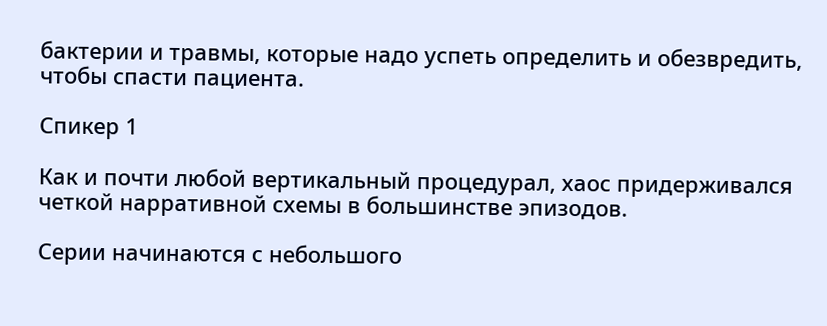бактерии и травмы, которые надо успеть определить и обезвредить, чтобы спасти пациента.

Спикер 1

Как и почти любой вертикальный процедурал, хаос придерживался четкой нарративной схемы в большинстве эпизодов.

Серии начинаются с небольшого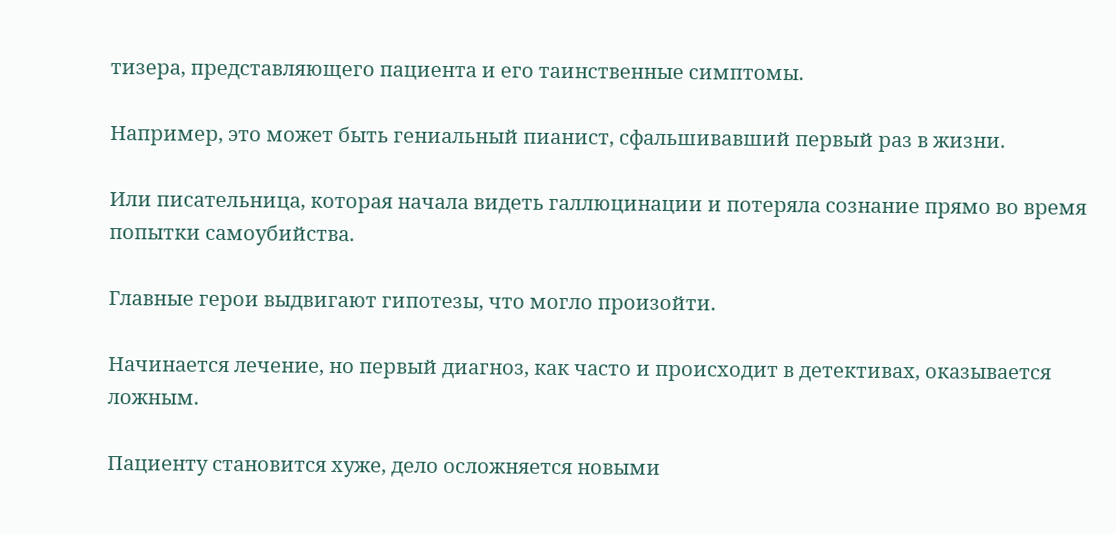тизера, представляющего пациента и его таинственные симптомы.

Например, это может быть гениальный пианист, сфальшивавший первый раз в жизни.

Или писательница, которая начала видеть галлюцинации и потеряла сознание прямо во время попытки самоубийства.

Главные герои выдвигают гипотезы, что могло произойти.

Начинается лечение, но первый диагноз, как часто и происходит в детективах, оказывается ложным.

Пациенту становится хуже, дело осложняется новыми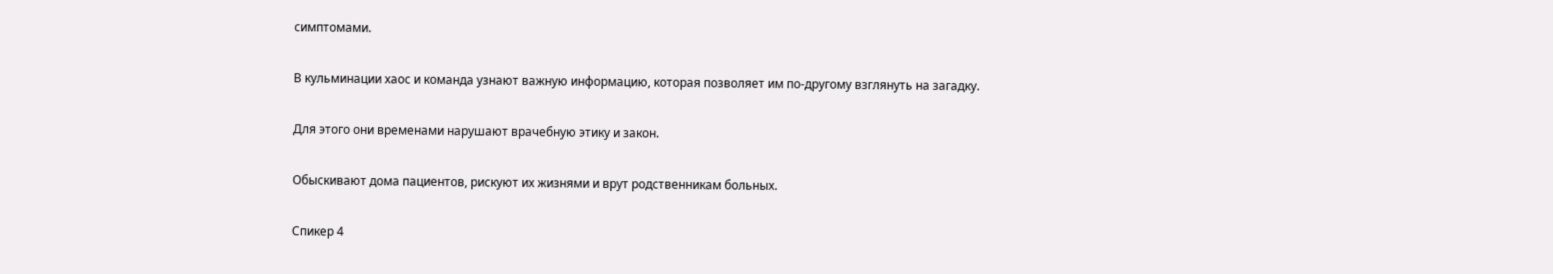симптомами.

В кульминации хаос и команда узнают важную информацию, которая позволяет им по-другому взглянуть на загадку.

Для этого они временами нарушают врачебную этику и закон.

Обыскивают дома пациентов, рискуют их жизнями и врут родственникам больных.

Спикер 4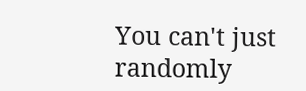You can't just randomly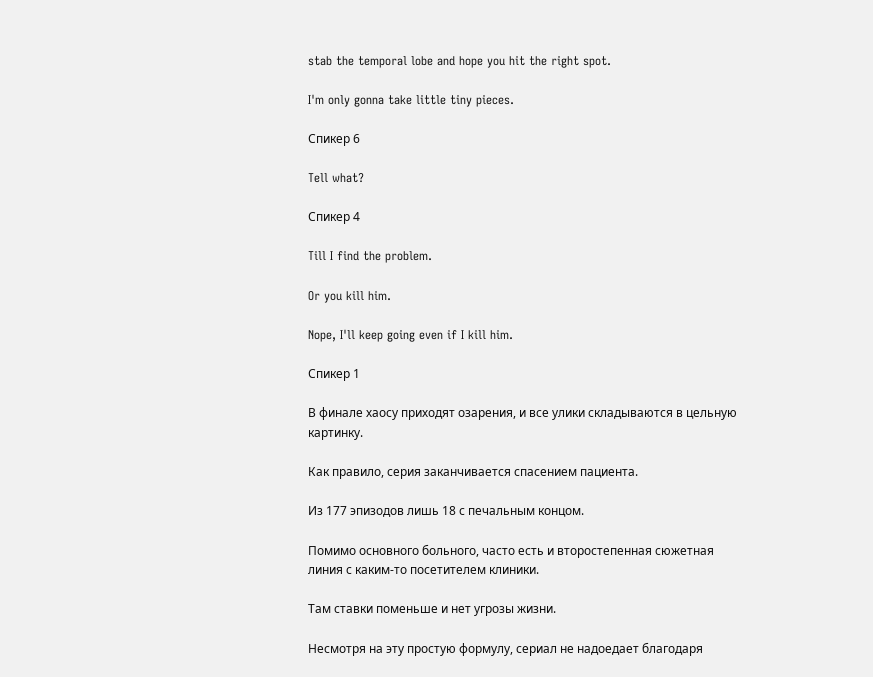stab the temporal lobe and hope you hit the right spot.

I'm only gonna take little tiny pieces.

Спикер 6

Tell what?

Спикер 4

Till I find the problem.

Or you kill him.

Nope, I'll keep going even if I kill him.

Спикер 1

В финале хаосу приходят озарения, и все улики складываются в цельную картинку.

Как правило, серия заканчивается спасением пациента.

Из 177 эпизодов лишь 18 с печальным концом.

Помимо основного больного, часто есть и второстепенная сюжетная линия с каким-то посетителем клиники.

Там ставки поменьше и нет угрозы жизни.

Несмотря на эту простую формулу, сериал не надоедает благодаря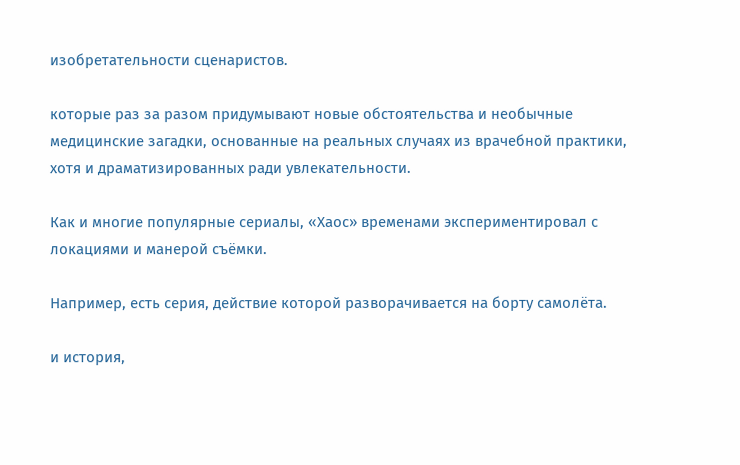изобретательности сценаристов.

которые раз за разом придумывают новые обстоятельства и необычные медицинские загадки, основанные на реальных случаях из врачебной практики, хотя и драматизированных ради увлекательности.

Как и многие популярные сериалы, «Хаос» временами экспериментировал с локациями и манерой съёмки.

Например, есть серия, действие которой разворачивается на борту самолёта.

и история,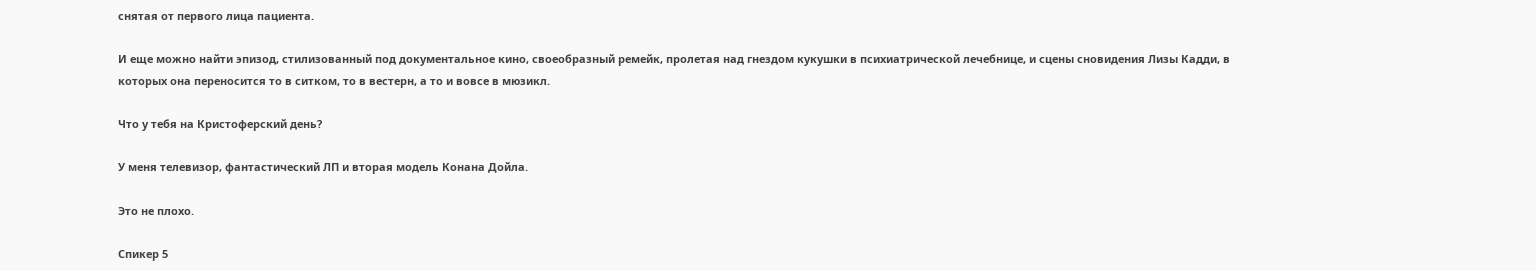снятая от первого лица пациента.

И еще можно найти эпизод, стилизованный под документальное кино, своеобразный ремейк, пролетая над гнездом кукушки в психиатрической лечебнице, и сцены сновидения Лизы Кадди, в которых она переносится то в ситком, то в вестерн, а то и вовсе в мюзикл.

Что у тебя на Кристоферский день?

У меня телевизор, фантастический ЛП и вторая модель Конана Дойла.

Это не плохо.

Спикер 5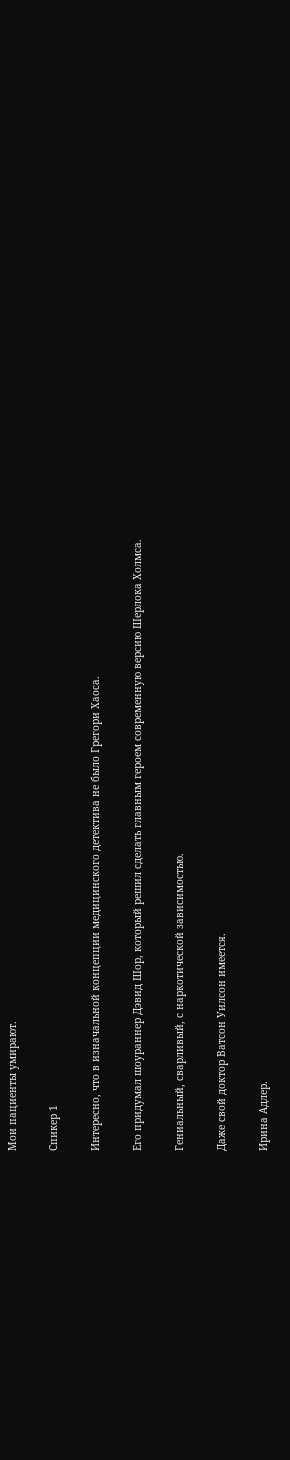Мои пациенты умирают.

Спикер 1

Интересно, что в изначальной концепции медицинского детектива не было Грегори Хаоса.

Его придумал шоураннер Дэвид Шор, который решил сделать главным героем современную версию Шерлока Холмса.

Гениальный, сварливый, с наркотической зависимостью.

Даже свой доктор Ватсон Уилсон имеется.

Ирина Адлер.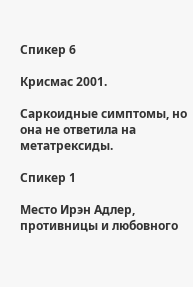Спикер 6

Крисмас 2001.

Саркоидные симптомы, но она не ответила на метатрексиды.

Спикер 1

Место Ирэн Адлер, противницы и любовного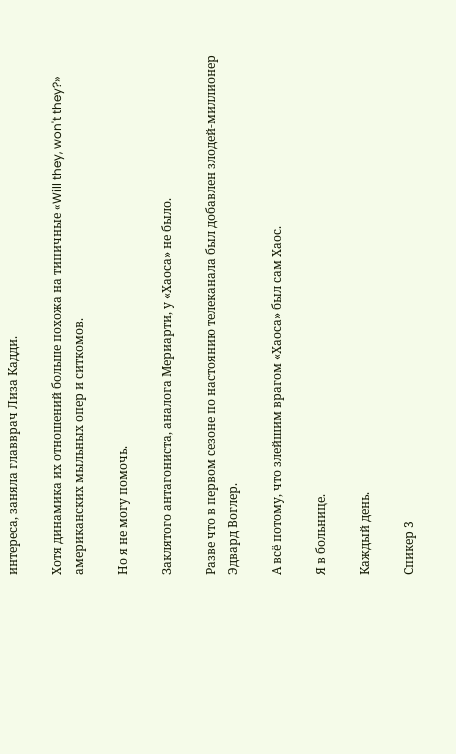интереса, заняла главврач Лиза Кадди.

Хотя динамика их отношений больше похожа на типичные «Will they, won't they?» американских мыльных опер и ситкомов.

Но я не могу помочь.

Заклятого антагониста, аналога Мериарти, у «Хаоса» не было.

Разве что в первом сезоне по настоянию телеканала был добавлен злодей-миллионер Эдвард Воглер.

А всё потому, что злейшим врагом «Хаоса» был сам Хаос.

Я в больнице.

Каждый день.

Спикер 3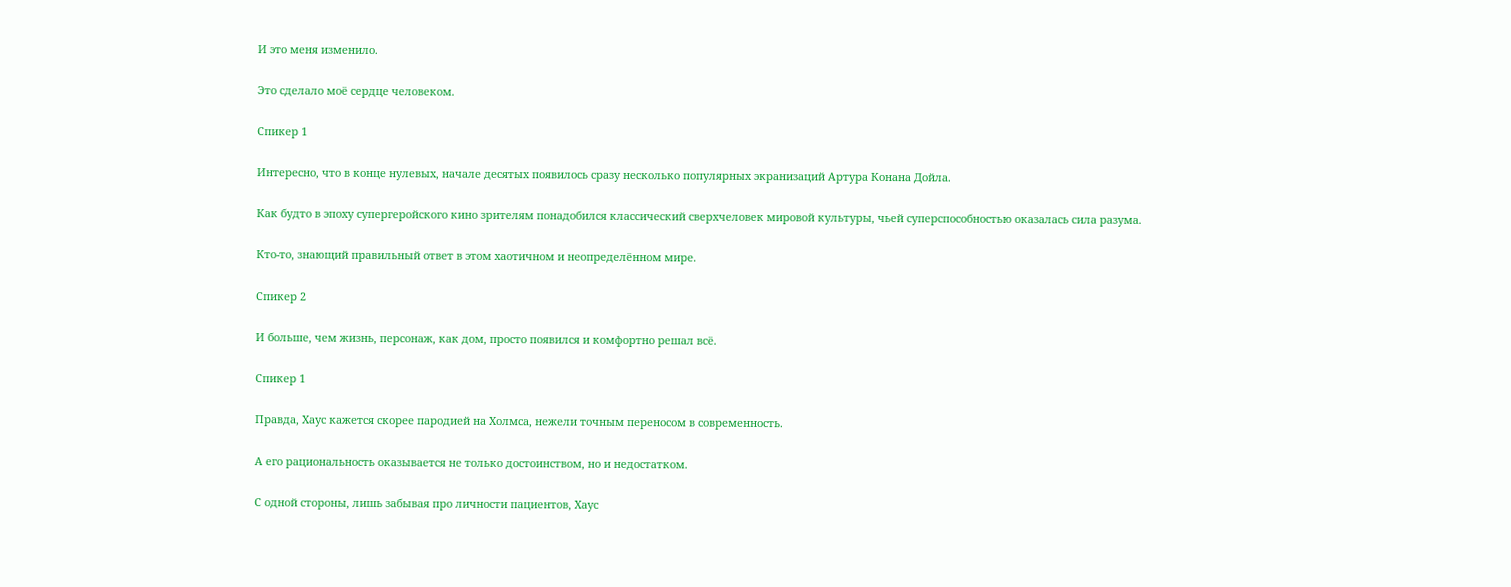И это меня изменило.

Это сделало моё сердце человеком.

Спикер 1

Интересно, что в конце нулевых, начале десятых появилось сразу несколько популярных экранизаций Артура Конана Дойла.

Как будто в эпоху супергеройского кино зрителям понадобился классический сверхчеловек мировой культуры, чьей суперспособностью оказалась сила разума.

Кто-то, знающий правильный ответ в этом хаотичном и неопределённом мире.

Спикер 2

И больше, чем жизнь, персонаж, как дом, просто появился и комфортно решал всё.

Спикер 1

Правда, Хаус кажется скорее пародией на Холмса, нежели точным переносом в современность.

А его рациональность оказывается не только достоинством, но и недостатком.

С одной стороны, лишь забывая про личности пациентов, Хаус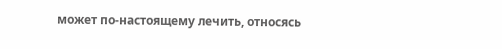может по-настоящему лечить, относясь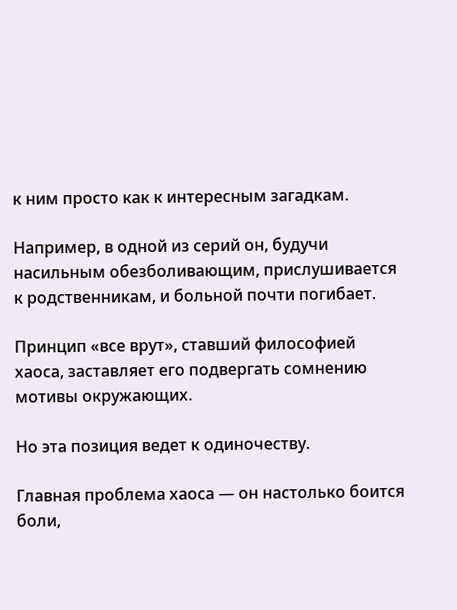к ним просто как к интересным загадкам.

Например, в одной из серий он, будучи насильным обезболивающим, прислушивается к родственникам, и больной почти погибает.

Принцип «все врут», ставший философией хаоса, заставляет его подвергать сомнению мотивы окружающих.

Но эта позиция ведет к одиночеству.

Главная проблема хаоса — он настолько боится боли,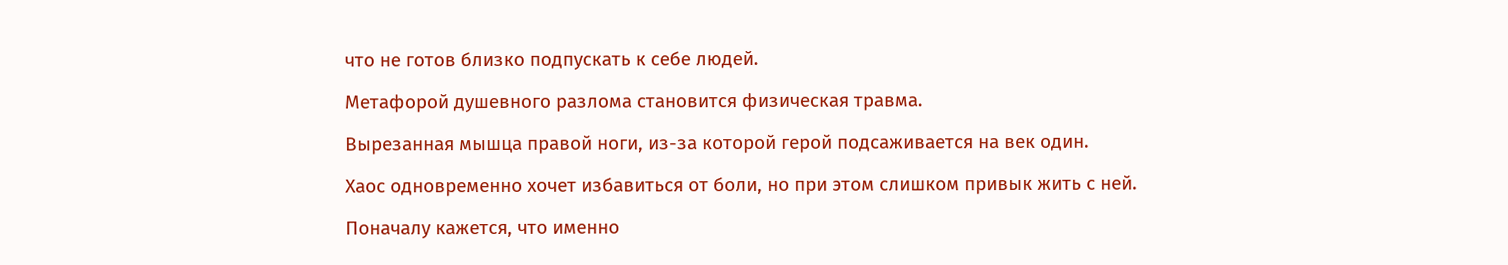что не готов близко подпускать к себе людей.

Метафорой душевного разлома становится физическая травма.

Вырезанная мышца правой ноги, из-за которой герой подсаживается на век один.

Хаос одновременно хочет избавиться от боли, но при этом слишком привык жить с ней.

Поначалу кажется, что именно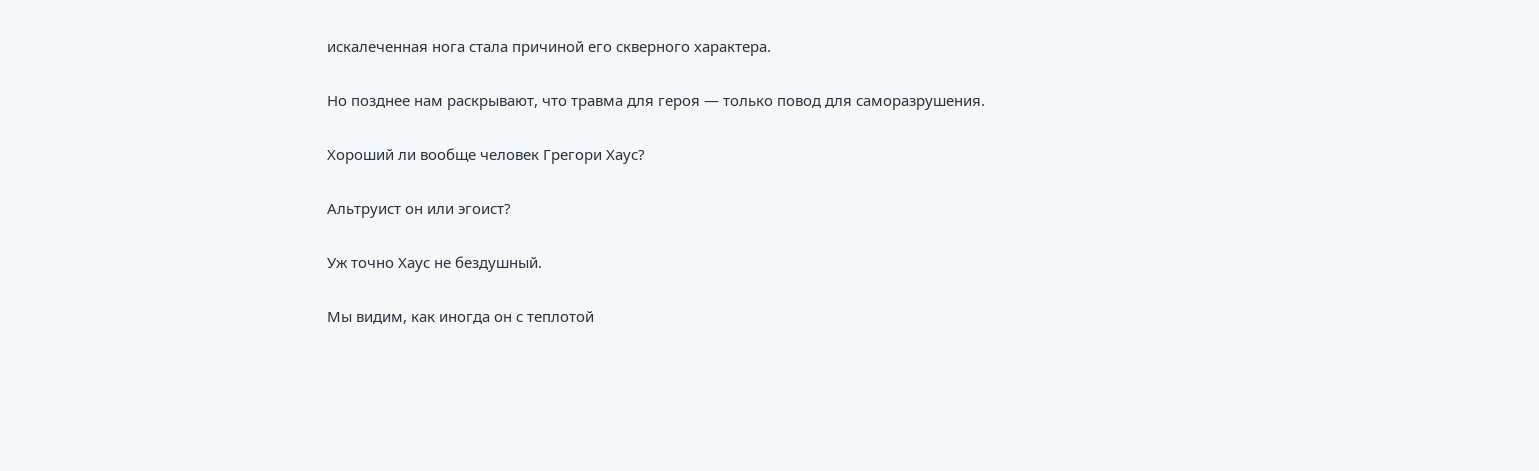искалеченная нога стала причиной его скверного характера.

Но позднее нам раскрывают, что травма для героя — только повод для саморазрушения.

Хороший ли вообще человек Грегори Хаус?

Альтруист он или эгоист?

Уж точно Хаус не бездушный.

Мы видим, как иногда он с теплотой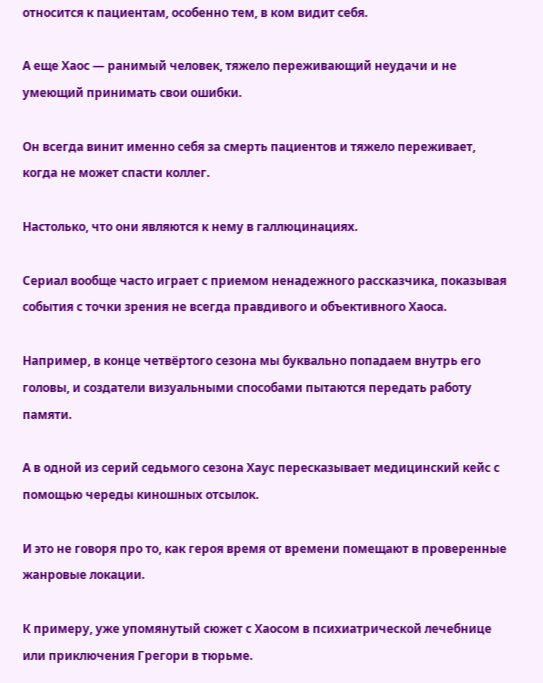относится к пациентам, особенно тем, в ком видит себя.

А еще Хаос — ранимый человек, тяжело переживающий неудачи и не умеющий принимать свои ошибки.

Он всегда винит именно себя за смерть пациентов и тяжело переживает, когда не может спасти коллег.

Настолько, что они являются к нему в галлюцинациях.

Сериал вообще часто играет с приемом ненадежного рассказчика, показывая события с точки зрения не всегда правдивого и объективного Хаоса.

Например, в конце четвёртого сезона мы буквально попадаем внутрь его головы, и создатели визуальными способами пытаются передать работу памяти.

А в одной из серий седьмого сезона Хаус пересказывает медицинский кейс с помощью череды киношных отсылок.

И это не говоря про то, как героя время от времени помещают в проверенные жанровые локации.

К примеру, уже упомянутый сюжет с Хаосом в психиатрической лечебнице или приключения Грегори в тюрьме.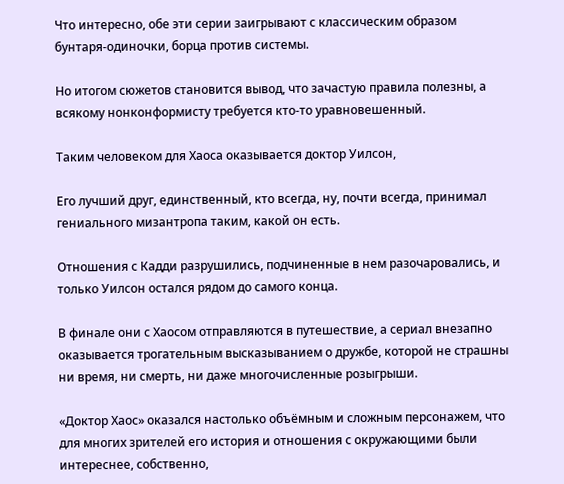Что интересно, обе эти серии заигрывают с классическим образом бунтаря-одиночки, борца против системы.

Но итогом сюжетов становится вывод, что зачастую правила полезны, а всякому нонконформисту требуется кто-то уравновешенный.

Таким человеком для Хаоса оказывается доктор Уилсон,

Его лучший друг, единственный, кто всегда, ну, почти всегда, принимал гениального мизантропа таким, какой он есть.

Отношения с Кадди разрушились, подчиненные в нем разочаровались, и только Уилсон остался рядом до самого конца.

В финале они с Хаосом отправляются в путешествие, а сериал внезапно оказывается трогательным высказыванием о дружбе, которой не страшны ни время, ни смерть, ни даже многочисленные розыгрыши.

«Доктор Хаос» оказался настолько объёмным и сложным персонажем, что для многих зрителей его история и отношения с окружающими были интереснее, собственно,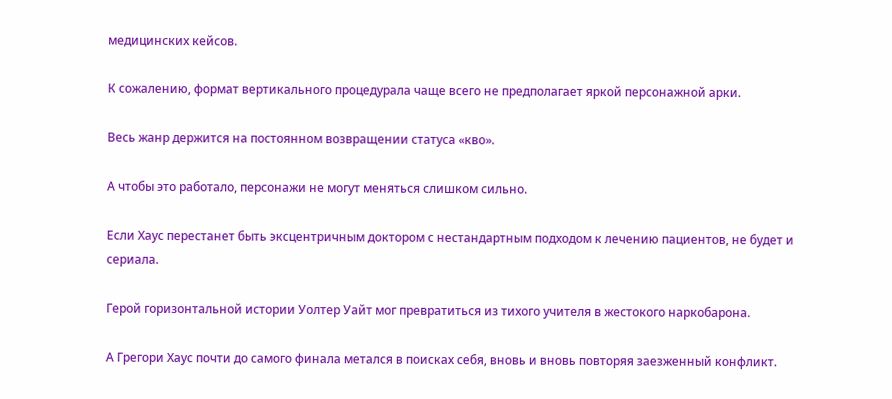медицинских кейсов.

К сожалению, формат вертикального процедурала чаще всего не предполагает яркой персонажной арки.

Весь жанр держится на постоянном возвращении статуса «кво».

А чтобы это работало, персонажи не могут меняться слишком сильно.

Если Хаус перестанет быть эксцентричным доктором с нестандартным подходом к лечению пациентов, не будет и сериала.

Герой горизонтальной истории Уолтер Уайт мог превратиться из тихого учителя в жестокого наркобарона.

А Грегори Хаус почти до самого финала метался в поисках себя, вновь и вновь повторяя заезженный конфликт.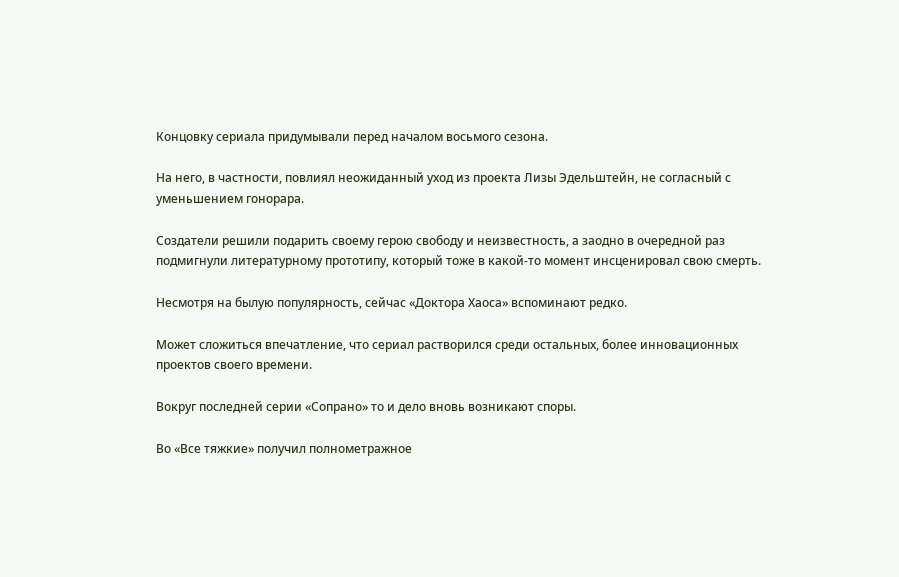Концовку сериала придумывали перед началом восьмого сезона.

На него, в частности, повлиял неожиданный уход из проекта Лизы Эдельштейн, не согласный с уменьшением гонорара.

Создатели решили подарить своему герою свободу и неизвестность, а заодно в очередной раз подмигнули литературному прототипу, который тоже в какой-то момент инсценировал свою смерть.

Несмотря на былую популярность, сейчас «Доктора Хаоса» вспоминают редко.

Может сложиться впечатление, что сериал растворился среди остальных, более инновационных проектов своего времени.

Вокруг последней серии «Сопрано» то и дело вновь возникают споры.

Во «Все тяжкие» получил полнометражное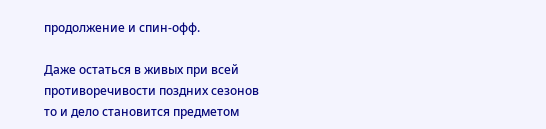продолжение и спин-офф.

Даже остаться в живых при всей противоречивости поздних сезонов то и дело становится предметом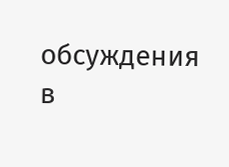обсуждения в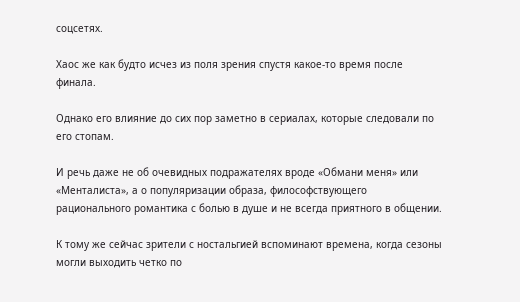соцсетях.

Хаос же как будто исчез из поля зрения спустя какое-то время после финала.

Однако его влияние до сих пор заметно в сериалах, которые следовали по его стопам.

И речь даже не об очевидных подражателях вроде «Обмани меня» или «Менталиста», а о популяризации образа, философствующего рационального романтика с болью в душе и не всегда приятного в общении.

К тому же сейчас зрители с ностальгией вспоминают времена, когда сезоны могли выходить четко по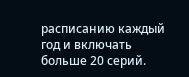расписанию каждый год и включать больше 20 серий.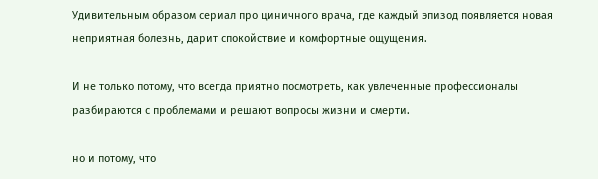Удивительным образом сериал про циничного врача, где каждый эпизод появляется новая неприятная болезнь, дарит спокойствие и комфортные ощущения.

И не только потому, что всегда приятно посмотреть, как увлеченные профессионалы разбираются с проблемами и решают вопросы жизни и смерти.

но и потому, что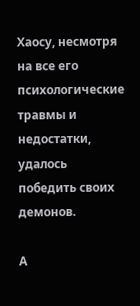Хаосу, несмотря на все его психологические травмы и недостатки, удалось победить своих демонов.

А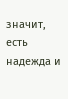значит, есть надежда и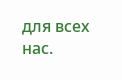для всех нас.